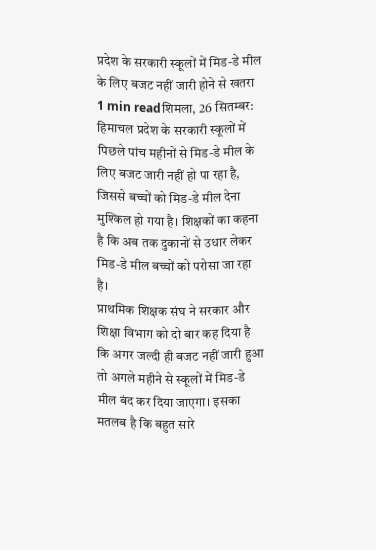प्रदेश के सरकारी स्कूलों में मिड-डे मील के लिए बजट नहीं जारी होने से खतरा
1 min readशिमला, 26 सितम्बर: हिमाचल प्रदेश के सरकारी स्कूलों में पिछले पांच महीनों से मिड-डे मील के लिए बजट जारी नहीं हो पा रहा है, जिससे बच्चों को मिड-डे मील देना मुश्किल हो गया है। शिक्षकों का कहना है कि अब तक दुकानों से उधार लेकर मिड-डे मील बच्चों को परोसा जा रहा है।
प्राथमिक शिक्षक संघ ने सरकार और शिक्षा विभाग को दो बार कह दिया है कि अगर जल्दी ही बजट नहीं जारी हुआ तो अगले महीने से स्कूलों में मिड-डे मील बंद कर दिया जाएगा। इसका मतलब है कि बहुत सारे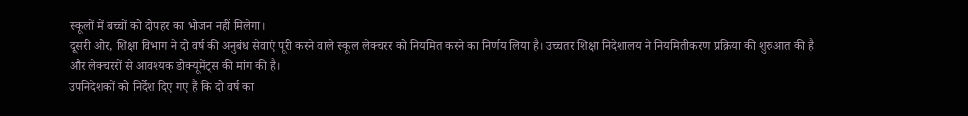स्कूलों में बच्चों को दोपहर का भोजन नहीं मिलेगा।
दूसरी ओर, शिक्षा विभाग ने दो वर्ष की अनुबंध सेवाएं पूरी करने वाले स्कूल लेक्चरर को नियमित करने का निर्णय लिया है। उच्चतर शिक्षा निदेशालय ने नियमितीकरण प्रक्रिया की शुरुआत की है और लेक्चररों से आवश्यक डोक्यूमेंट्स की मांग की है।
उपनिदेशकों को निर्देश दिए गए हैं कि दो वर्ष का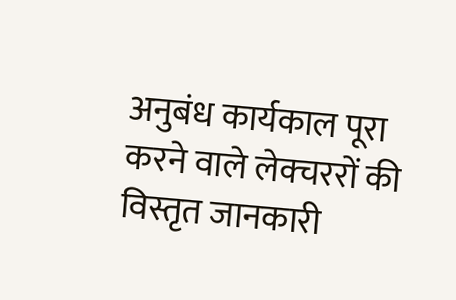अनुबंध कार्यकाल पूरा करने वाले लेक्चररों की विस्तृत जानकारी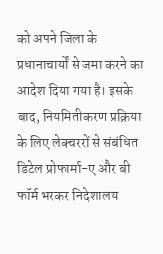को अपने जिला के प्रधानाचार्यों से जमा करने का आदेश दिया गया है। इसके बाद, नियमितीकरण प्रक्रिया के लिए लेक्चररों से संबंधित डिटेल प्रोफार्मा-ए और बी फॉर्म भरकर निदेशालय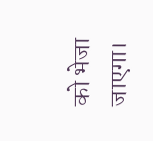को भेजा जाएगा।